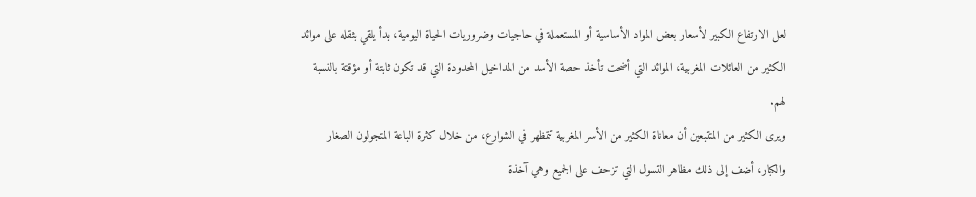لعل الارتفاع الكبير لأسعار بعض المواد الأساسية أو المستعملة في حاجيات وضروريات الحياة اليومية، بدأ يلقي بثقله على موائد الكثير من العائلات المغربية، الموائد التي أضحت تأخذ حصة الأسد من المداخيل المحدودة التي قد تكون ثابتة أو مؤقتة بالنسبة لهم.
ويرى الكثير من المتتبعين أن معاناة الكثير من الأسر المغربية تتمظهر في الشوارع، من خلال كثرة الباعة المتجولون الصغار والكبار، أضف إلى ذلك مظاهر التسول التي تزحف على الجميع وهي آخذة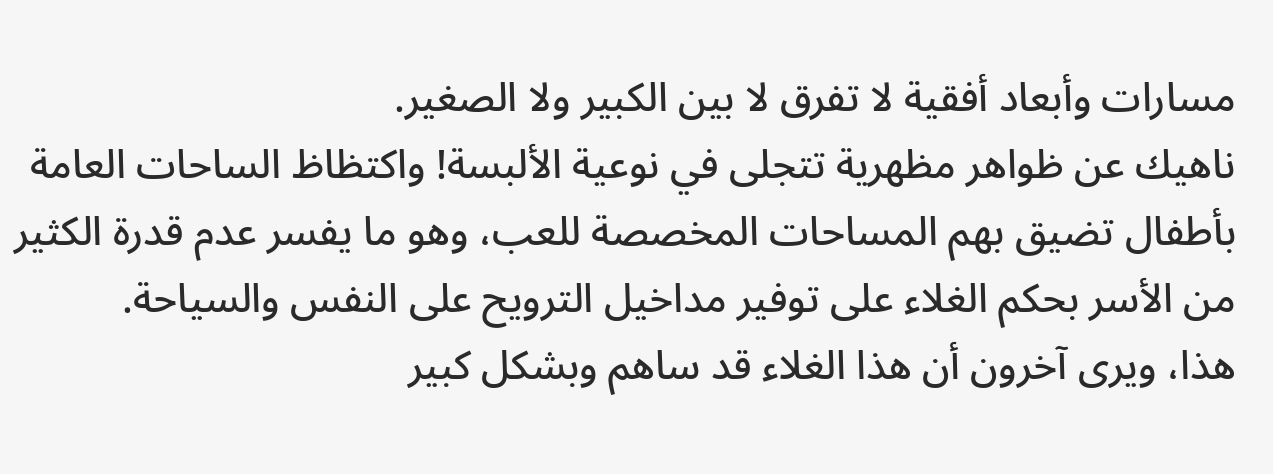مسارات وأبعاد أفقية لا تفرق لا بين الكبير ولا الصغير.
ناهيك عن ظواهر مظهرية تتجلى في نوعية الألبسة! واكتظاظ الساحات العامة بأطفال تضيق بهم المساحات المخصصة للعب، وهو ما يفسر عدم قدرة الكثير من الأسر بحكم الغلاء على توفير مداخيل الترويح على النفس والسياحة.
هذا، ويرى آخرون أن هذا الغلاء قد ساهم وبشكل كبير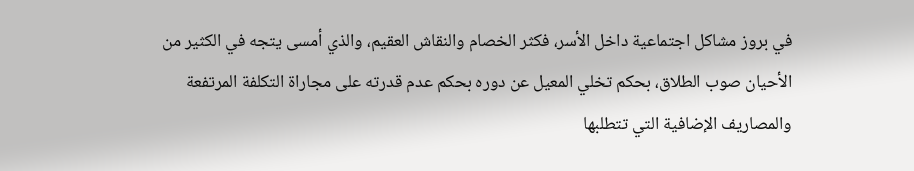في بروز مشاكل اجتماعية داخل الأسر، فكثر الخصام والنقاش العقيم، والذي أمسى يتجه في الكثير من الأحيان صوب الطلاق، بحكم تخلي المعيل عن دوره بحكم عدم قدرته على مجاراة التكلفة المرتفعة والمصاريف الإضافية التي تتطلبها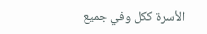الأسرة ككل وفي جميع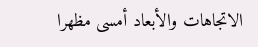الاتجاهات والأبعاد أمسى مظهرا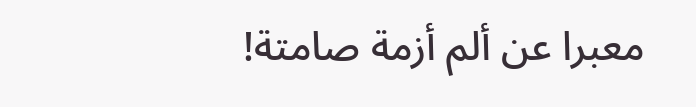معبرا عن ألم أزمة صامتة!